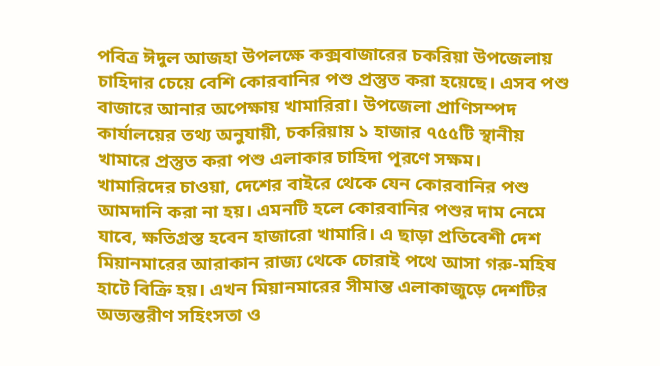পবিত্র ঈদুল আজহা উপলক্ষে কক্সবাজারের চকরিয়া উপজেলায় চাহিদার চেয়ে বেশি কোরবানির পশু প্রস্তুত করা হয়েছে। এসব পশু বাজারে আনার অপেক্ষায় খামারিরা। উপজেলা প্রাণিসম্পদ কার্যালয়ের তথ্য অনুযায়ী, চকরিয়ায় ১ হাজার ৭৫৫টি স্থানীয় খামারে প্রস্তুত করা পশু এলাকার চাহিদা পূরণে সক্ষম।
খামারিদের চাওয়া, দেশের বাইরে থেকে যেন কোরবানির পশু আমদানি করা না হয়। এমনটি হলে কোরবানির পশুর দাম নেমে যাবে, ক্ষতিগ্রস্ত হবেন হাজারো খামারি। এ ছাড়া প্রতিবেশী দেশ মিয়ানমারের আরাকান রাজ্য থেকে চোরাই পথে আসা গরু-মহিষ হাটে বিক্রি হয়। এখন মিয়ানমারের সীমান্ত এলাকাজুড়ে দেশটির অভ্যন্তরীণ সহিংসতা ও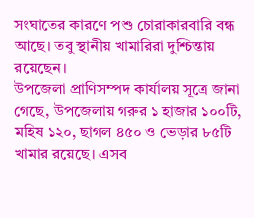সংঘাতের কারণে পশু চোরাকারবারি বন্ধ আছে। তবু স্থানীয় খামারিরা দুশ্চিন্তায় রয়েছেন।
উপজেলা প্রাণিসম্পদ কার্যালয় সূত্রে জানা গেছে, উপজেলায় গরুর ১ হাজার ১০০টি, মহিষ ১২০, ছাগল ৪৫০ ও ভেড়ার ৮৫টি খামার রয়েছে। এসব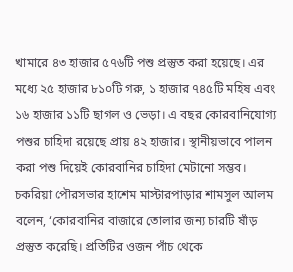খামারে ৪৩ হাজার ৫৭৬টি পশু প্রস্তুত করা হয়েছে। এর মধ্যে ২৫ হাজার ৮১০টি গরু, ১ হাজার ৭৪৫টি মহিষ এবং ১৬ হাজার ১১টি ছাগল ও ভেড়া। এ বছর কোরবানিযোগ্য পশুর চাহিদা রয়েছে প্রায় ৪২ হাজার। স্থানীয়ভাবে পালন করা পশু দিয়েই কোরবানির চাহিদা মেটানো সম্ভব।
চকরিয়া পৌরসভার হাশেম মাস্টারপাড়ার শামসুল আলম বলেন, ‘কোরবানির বাজারে তোলার জন্য চারটি ষাঁড় প্রস্তুত করেছি। প্রতিটির ওজন পাঁচ থেকে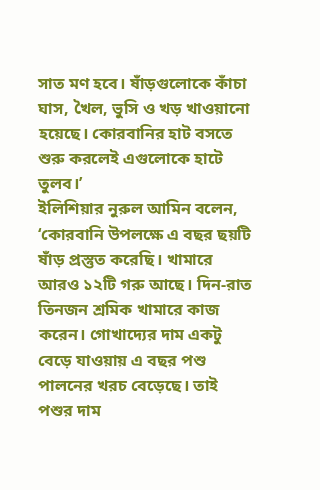সাত মণ হবে। ষাঁড়গুলোকে কাঁচা ঘাস, খৈল, ভুসি ও খড় খাওয়ানো হয়েছে। কোরবানির হাট বসতে শুরু করলেই এগুলোকে হাটে তুলব।’
ইলিশিয়ার নুরুল আমিন বলেন, ‘কোরবানি উপলক্ষে এ বছর ছয়টি ষাঁড় প্রস্তুত করেছি। খামারে আরও ১২টি গরু আছে। দিন-রাত তিনজন শ্রমিক খামারে কাজ করেন। গোখাদ্যের দাম একটু বেড়ে যাওয়ায় এ বছর পশু পালনের খরচ বেড়েছে। তাই পশুর দাম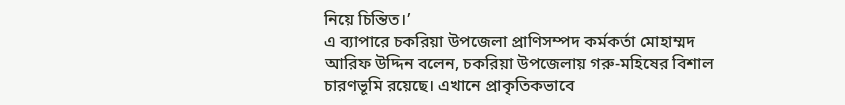নিয়ে চিন্তিত।’
এ ব্যাপারে চকরিয়া উপজেলা প্রাণিসম্পদ কর্মকর্তা মোহাম্মদ আরিফ উদ্দিন বলেন, চকরিয়া উপজেলায় গরু-মহিষের বিশাল চারণভূমি রয়েছে। এখানে প্রাকৃতিকভাবে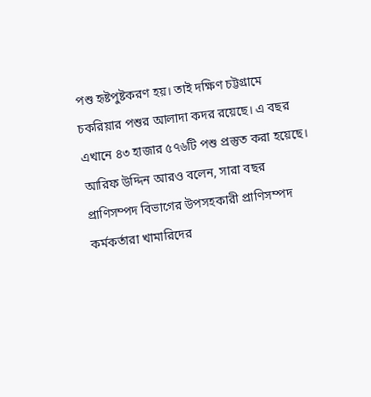পশু হৃষ্টপুষ্টকরণ হয়। তাই দক্ষিণ চট্টগ্রামে চকরিয়ার পশুর আলাদা কদর রয়েছে। এ বছর এখানে ৪৩ হাজার ৫৭৬টি পশু প্রস্তুত করা হয়েছে।
আরিফ উদ্দিন আরও বলেন, সারা বছর প্রাণিসম্পদ বিভাগের উপসহকারী প্রাণিসম্পদ কর্মকর্তারা খামারিদের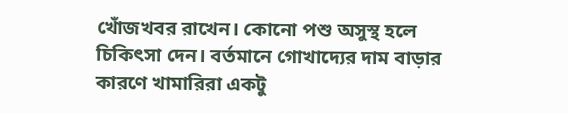খোঁজখবর রাখেন। কোনো পশু অসুস্থ হলে চিকিৎসা দেন। বর্তমানে গোখাদ্যের দাম বাড়ার কারণে খামারিরা একটু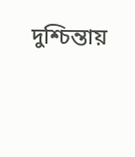দুশ্চিন্তায়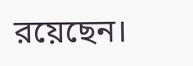রয়েছেন।